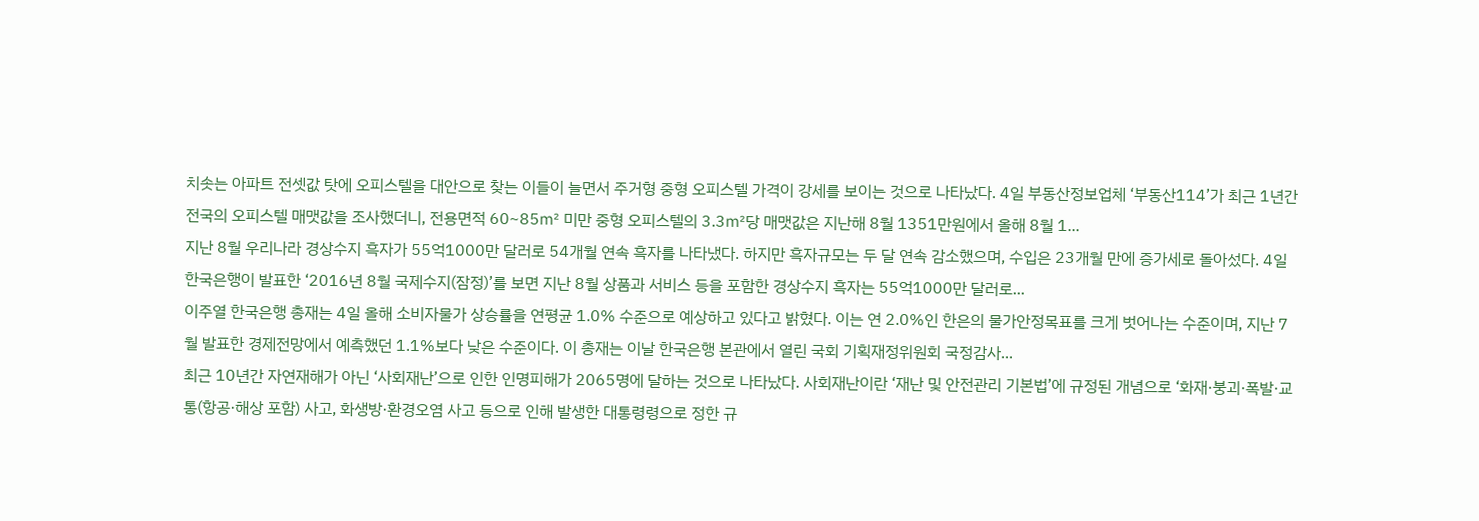치솟는 아파트 전셋값 탓에 오피스텔을 대안으로 찾는 이들이 늘면서 주거형 중형 오피스텔 가격이 강세를 보이는 것으로 나타났다. 4일 부동산정보업체 ‘부동산114’가 최근 1년간 전국의 오피스텔 매맷값을 조사했더니, 전용면적 60~85㎡ 미만 중형 오피스텔의 3.3㎡당 매맷값은 지난해 8월 1351만원에서 올해 8월 1...
지난 8월 우리나라 경상수지 흑자가 55억1000만 달러로 54개월 연속 흑자를 나타냈다. 하지만 흑자규모는 두 달 연속 감소했으며, 수입은 23개월 만에 증가세로 돌아섰다. 4일 한국은행이 발표한 ‘2016년 8월 국제수지(잠정)’를 보면 지난 8월 상품과 서비스 등을 포함한 경상수지 흑자는 55억1000만 달러로...
이주열 한국은행 총재는 4일 올해 소비자물가 상승률을 연평균 1.0% 수준으로 예상하고 있다고 밝혔다. 이는 연 2.0%인 한은의 물가안정목표를 크게 벗어나는 수준이며, 지난 7월 발표한 경제전망에서 예측했던 1.1%보다 낮은 수준이다. 이 총재는 이날 한국은행 본관에서 열린 국회 기획재정위원회 국정감사...
최근 10년간 자연재해가 아닌 ‘사회재난’으로 인한 인명피해가 2065명에 달하는 것으로 나타났다. 사회재난이란 ‘재난 및 안전관리 기본법’에 규정된 개념으로 ‘화재·붕괴·폭발·교통(항공·해상 포함) 사고, 화생방·환경오염 사고 등으로 인해 발생한 대통령령으로 정한 규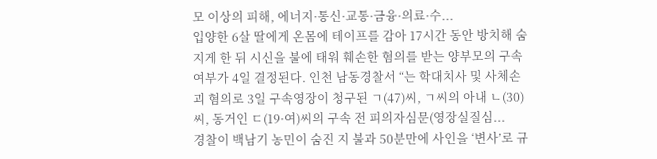모 이상의 피해, 에너지·통신·교통·금융·의료·수...
입양한 6살 딸에게 온몸에 테이프를 감아 17시간 동안 방치해 숨지게 한 뒤 시신을 불에 태워 훼손한 혐의를 받는 양부모의 구속 여부가 4일 결정된다. 인천 남동경찰서 “는 학대치사 및 사체손괴 혐의로 3일 구속영장이 청구된 ㄱ(47)씨, ㄱ씨의 아내 ㄴ(30)씨, 동거인 ㄷ(19·여)씨의 구속 전 피의자심문(영장실질심...
경찰이 백남기 농민이 숨진 지 불과 50분만에 사인을 ‘변사’로 규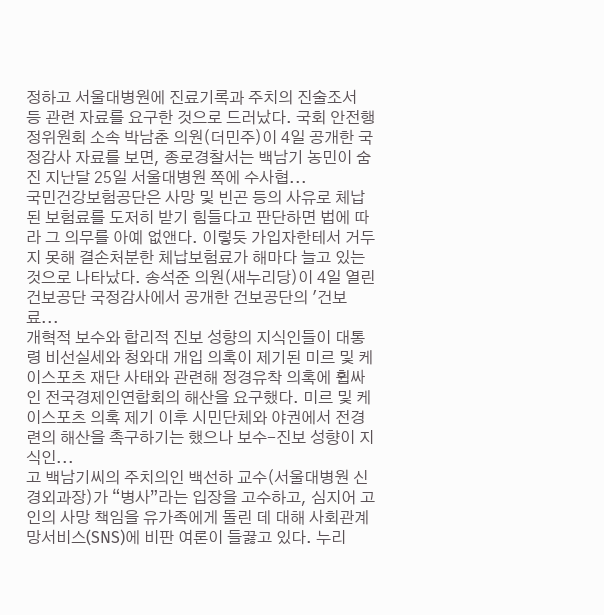정하고 서울대병원에 진료기록과 주치의 진술조서 등 관련 자료를 요구한 것으로 드러났다. 국회 안전행정위원회 소속 박남춘 의원(더민주)이 4일 공개한 국정감사 자료를 보면, 종로경찰서는 백남기 농민이 숨진 지난달 25일 서울대병원 쪽에 수사협...
국민건강보험공단은 사망 및 빈곤 등의 사유로 체납된 보험료를 도저히 받기 힘들다고 판단하면 법에 따라 그 의무를 아예 없앤다. 이렇듯 가입자한테서 거두지 못해 결손처분한 체납보험료가 해마다 늘고 있는 것으로 나타났다. 송석준 의원(새누리당)이 4일 열린 건보공단 국정감사에서 공개한 건보공단의 '건보료...
개혁적 보수와 합리적 진보 성향의 지식인들이 대통령 비선실세와 청와대 개입 의혹이 제기된 미르 및 케이스포츠 재단 사태와 관련해 정경유착 의혹에 휩싸인 전국경제인연합회의 해산을 요구했다. 미르 및 케이스포츠 의혹 제기 이후 시민단체와 야권에서 전경련의 해산을 촉구하기는 했으나 보수-진보 성향이 지식인...
고 백남기씨의 주치의인 백선하 교수(서울대병원 신경외과장)가 “병사”라는 입장을 고수하고, 심지어 고인의 사망 책임을 유가족에게 돌린 데 대해 사회관계망서비스(SNS)에 비판 여론이 들끓고 있다. 누리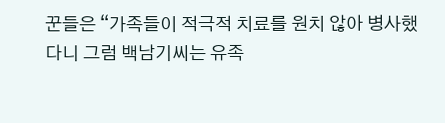꾼들은 “가족들이 적극적 치료를 원치 않아 병사했다니 그럼 백남기씨는 유족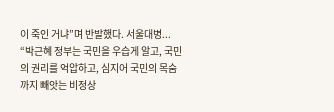이 죽인 거냐”며 반발했다. 서울대병...
“박근혜 정부는 국민을 우습게 알고, 국민의 권리를 억압하고, 심지어 국민의 목숨까지 빼앗는 비정상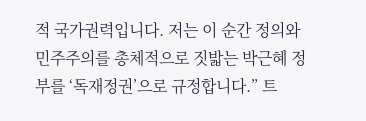적 국가권력입니다. 저는 이 순간 정의와 민주주의를 총체적으로 짓밟는 박근혜 정부를 ‘독재정권’으로 규정합니다.” 트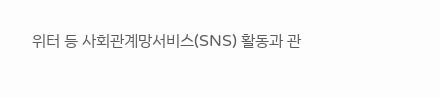위터 등 사회관계망서비스(SNS) 활동과 관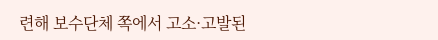련해 보수단체 쪽에서 고소·고발된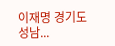이재명 경기도 성남...